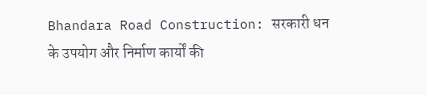Bhandara Road Construction: सरकारी धन के उपयोग और निर्माण कार्यों की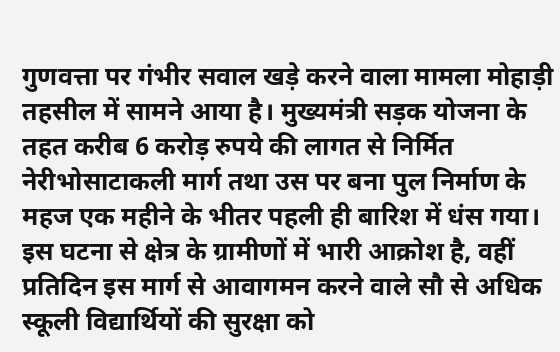गुणवत्ता पर गंभीर सवाल खड़े करने वाला मामला मोहाड़ी तहसील में सामने आया है। मुख्यमंत्री सड़क योजना के तहत करीब 6 करोड़ रुपये की लागत से निर्मित नेरीभोसाटाकली मार्ग तथा उस पर बना पुल निर्माण के महज एक महीने के भीतर पहली ही बारिश में धंस गया।
इस घटना से क्षेत्र के ग्रामीणों में भारी आक्रोश है, वहीं प्रतिदिन इस मार्ग से आवागमन करने वाले सौ से अधिक स्कूली विद्यार्थियों की सुरक्षा को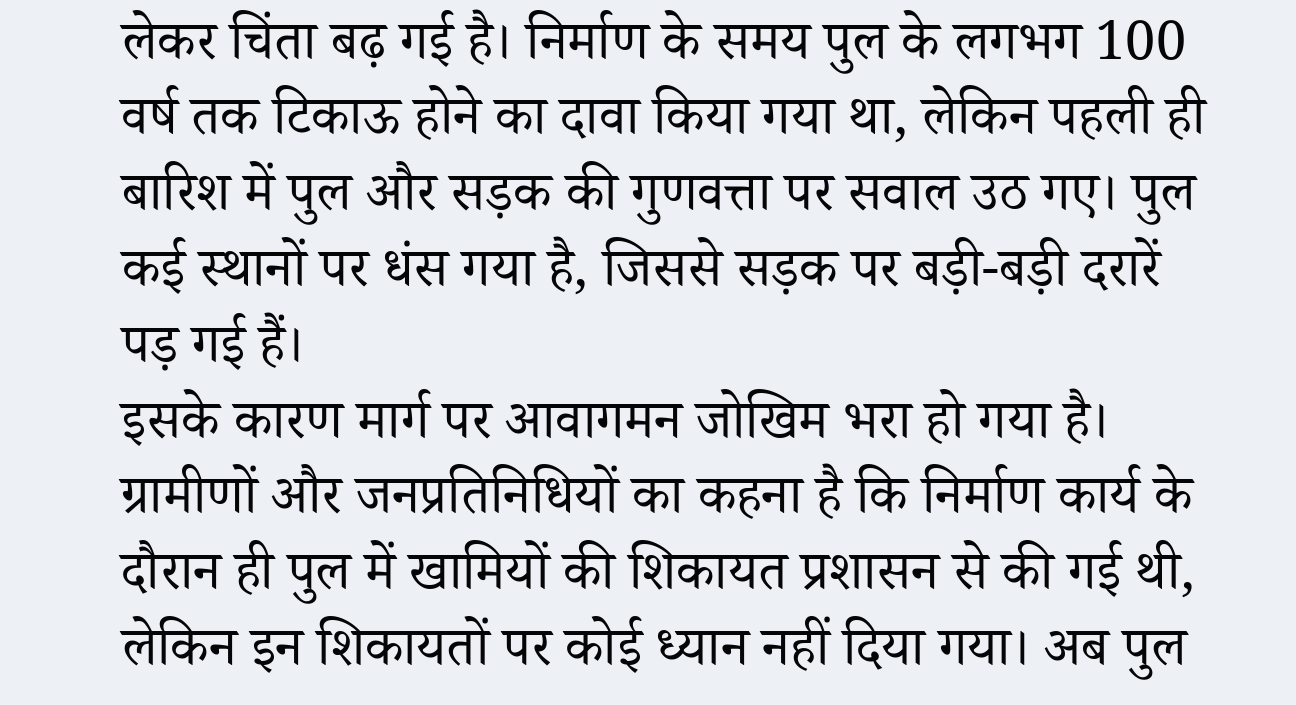लेकर चिंता बढ़ गई है। निर्माण के समय पुल के लगभग 100 वर्ष तक टिकाऊ होने का दावा किया गया था, लेकिन पहली ही बारिश में पुल और सड़क की गुणवत्ता पर सवाल उठ गए। पुल कई स्थानों पर धंस गया है, जिससे सड़क पर बड़ी-बड़ी दरारें पड़ गई हैं।
इसके कारण मार्ग पर आवागमन जोखिम भरा हो गया है। ग्रामीणों और जनप्रतिनिधियों का कहना है कि निर्माण कार्य के दौरान ही पुल में खामियों की शिकायत प्रशासन से की गई थी, लेकिन इन शिकायतों पर कोई ध्यान नहीं दिया गया। अब पुल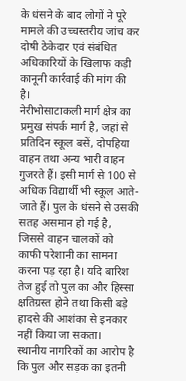के धंसने के बाद लोगों ने पूरे मामले की उच्चस्तरीय जांच कर दोषी ठेकेदार एवं संबंधित अधिकारियों के खिलाफ कड़ी कानूनी कार्रवाई की मांग की है।
नेरीभोसाटाकली मार्ग क्षेत्र का प्रमुख संपर्क मार्ग है, जहां से प्रतिदिन स्कूल बसें, दोपहिया वाहन तथा अन्य भारी वाहन गुजरते हैं। इसी मार्ग से 100 से अधिक विद्यार्थी भी स्कूल आते-जाते हैं। पुल के धंसने से उसकी सतह असमान हो गई है, जिससे वाहन चालकों को काफी परेशानी का सामना करना पड़ रहा है। यदि बारिश तेज हुई तो पुल का और हिस्सा क्षतिग्रस्त होने तथा किसी बड़े हादसे की आशंका से इनकार नहीं किया जा सकता।
स्थानीय नागरिकों का आरोप है कि पुल और सड़क का इतनी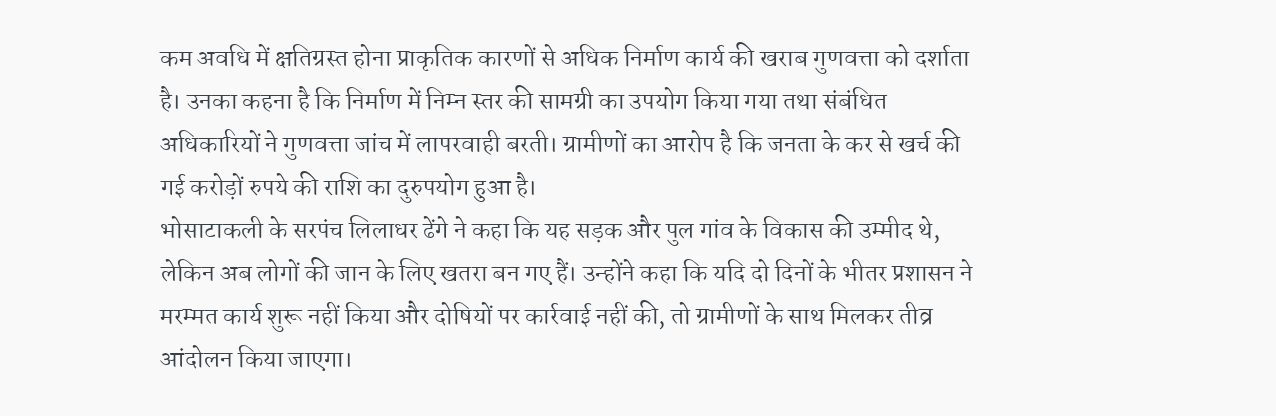कम अवधि में क्षतिग्रस्त होना प्राकृतिक कारणों से अधिक निर्माण कार्य की खराब गुणवत्ता को दर्शाता है। उनका कहना है कि निर्माण में निम्न स्तर की सामग्री का उपयोग किया गया तथा संबंधित अधिकारियों ने गुणवत्ता जांच में लापरवाही बरती। ग्रामीणों का आरोप है कि जनता के कर से खर्च की गई करोड़ों रुपये की राशि का दुरुपयोग हुआ है।
भोसाटाकली के सरपंच लिलाधर ढेंगे ने कहा कि यह सड़क और पुल गांव के विकास की उम्मीद थे, लेकिन अब लोगों की जान के लिए खतरा बन गए हैं। उन्होंने कहा कि यदि दो दिनों के भीतर प्रशासन ने मरम्मत कार्य शुरू नहीं किया और दोषियों पर कार्रवाई नहीं की, तो ग्रामीणों के साथ मिलकर तीव्र आंदोलन किया जाएगा।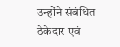उन्होंने संबंधित ठेकेदार एवं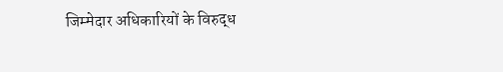जिम्मेदार अधिकारियों के विरुद्ध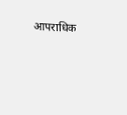आपराधिक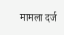मामला दर्ज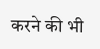करने की भी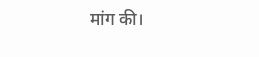मांग की।